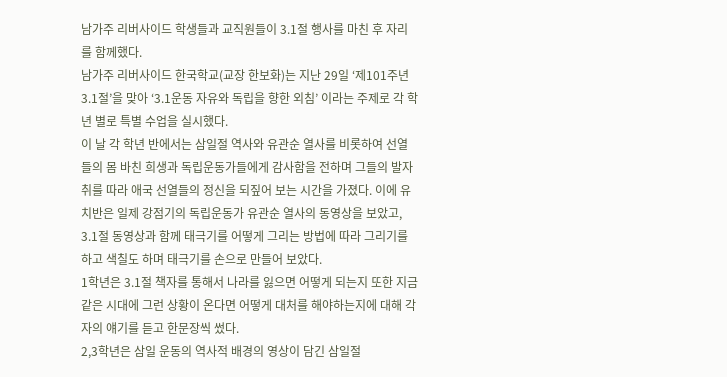남가주 리버사이드 학생들과 교직원들이 3.1절 행사를 마친 후 자리를 함께했다.
남가주 리버사이드 한국학교(교장 한보화)는 지난 29일 ‘제101주년 3.1절’을 맞아 ‘3.1운동 자유와 독립을 향한 외침’ 이라는 주제로 각 학년 별로 특별 수업을 실시했다.
이 날 각 학년 반에서는 삼일절 역사와 유관순 열사를 비롯하여 선열들의 몸 바친 희생과 독립운동가들에게 감사함을 전하며 그들의 발자취를 따라 애국 선열들의 정신을 되짚어 보는 시간을 가졌다. 이에 유치반은 일제 강점기의 독립운동가 유관순 열사의 동영상을 보았고, 3.1절 동영상과 함께 태극기를 어떻게 그리는 방법에 따라 그리기를 하고 색칠도 하며 태극기를 손으로 만들어 보았다.
1학년은 3.1절 책자를 통해서 나라를 잃으면 어떻게 되는지 또한 지금 같은 시대에 그런 상황이 온다면 어떻게 대처를 해야하는지에 대해 각자의 얘기를 듣고 한문장씩 썼다.
2,3학년은 삼일 운동의 역사적 배경의 영상이 담긴 삼일절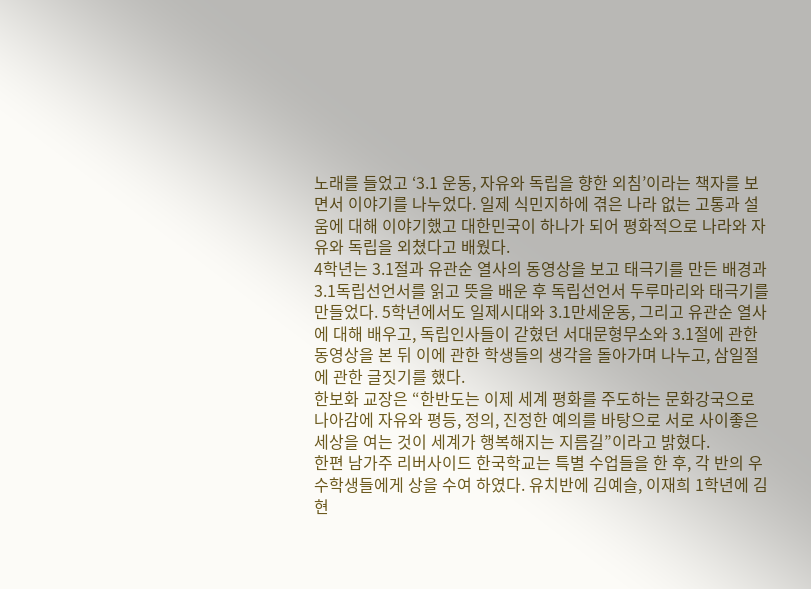노래를 들었고 ‘3.1 운동, 자유와 독립을 향한 외침’이라는 책자를 보면서 이야기를 나누었다. 일제 식민지하에 겪은 나라 없는 고통과 설움에 대해 이야기했고 대한민국이 하나가 되어 평화적으로 나라와 자유와 독립을 외쳤다고 배웠다.
4학년는 3.1절과 유관순 열사의 동영상을 보고 태극기를 만든 배경과 3.1독립선언서를 읽고 뜻을 배운 후 독립선언서 두루마리와 태극기를 만들었다. 5학년에서도 일제시대와 3.1만세운동, 그리고 유관순 열사에 대해 배우고, 독립인사들이 갇혔던 서대문형무소와 3.1절에 관한 동영상을 본 뒤 이에 관한 학생들의 생각을 돌아가며 나누고, 삼일절에 관한 글짓기를 했다.
한보화 교장은 “한반도는 이제 세계 평화를 주도하는 문화강국으로 나아감에 자유와 평등, 정의, 진정한 예의를 바탕으로 서로 사이좋은 세상을 여는 것이 세계가 행복해지는 지름길”이라고 밝혔다.
한편 남가주 리버사이드 한국학교는 특별 수업들을 한 후, 각 반의 우수학생들에게 상을 수여 하였다. 유치반에 김예슬, 이재희 1학년에 김현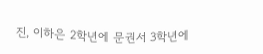진, 이하은 2학년에 문권서 3학년에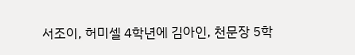서조이, 허미셀 4학년에 김아인, 천문장 5학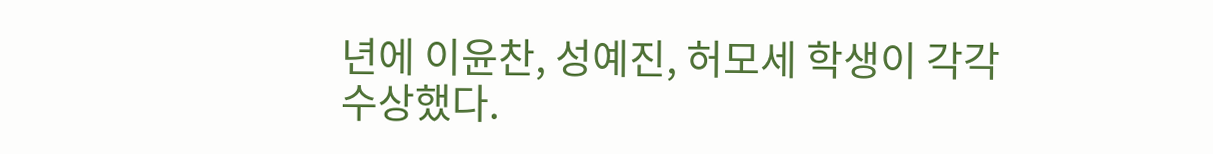년에 이윤찬, 성예진, 허모세 학생이 각각 수상했다.